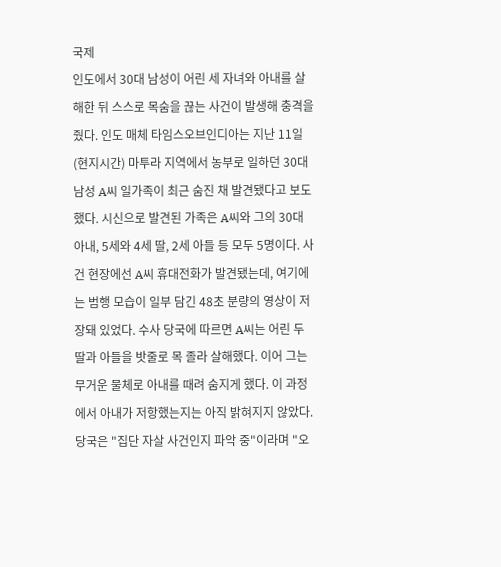국제
인도에서 30대 남성이 어린 세 자녀와 아내를 살해한 뒤 스스로 목숨을 끊는 사건이 발생해 충격을 줬다. 인도 매체 타임스오브인디아는 지난 11일(현지시간) 마투라 지역에서 농부로 일하던 30대 남성 A씨 일가족이 최근 숨진 채 발견됐다고 보도했다. 시신으로 발견된 가족은 A씨와 그의 30대 아내, 5세와 4세 딸, 2세 아들 등 모두 5명이다. 사건 현장에선 A씨 휴대전화가 발견됐는데, 여기에는 범행 모습이 일부 담긴 48초 분량의 영상이 저장돼 있었다. 수사 당국에 따르면 A씨는 어린 두 딸과 아들을 밧줄로 목 졸라 살해했다. 이어 그는 무거운 물체로 아내를 때려 숨지게 했다. 이 과정에서 아내가 저항했는지는 아직 밝혀지지 않았다. 당국은 "집단 자살 사건인지 파악 중"이라며 "오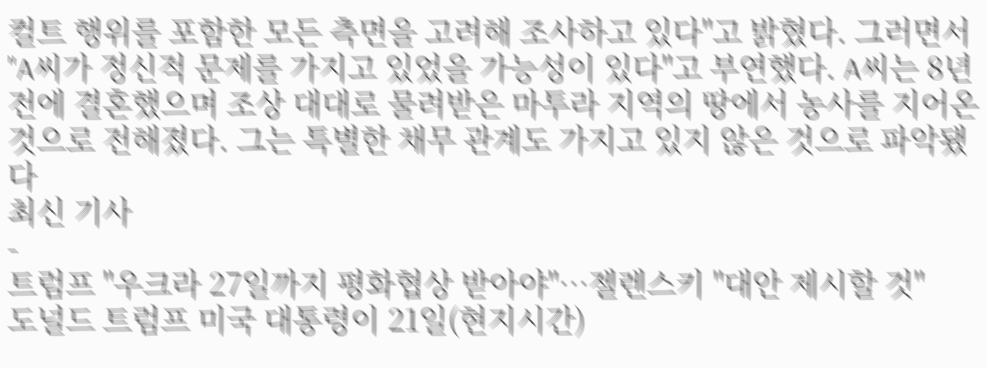컬트 행위를 포함한 모든 측면을 고려해 조사하고 있다"고 밝혔다. 그러면서 "A씨가 정신적 문제를 가지고 있었을 가능성이 있다"고 부연했다. A씨는 8년 전에 결혼했으며 조상 대대로 물려받은 마투라 지역의 땅에서 농사를 지어온 것으로 전해졌다. 그는 특별한 채무 관계도 가지고 있지 않은 것으로 파악됐다
최신 기사
-
트럼프 "우크라 27일까지 평화협상 받아야"…젤렌스키 "대안 제시할 것"
도널드 트럼프 미국 대통령이 21일(현지시간)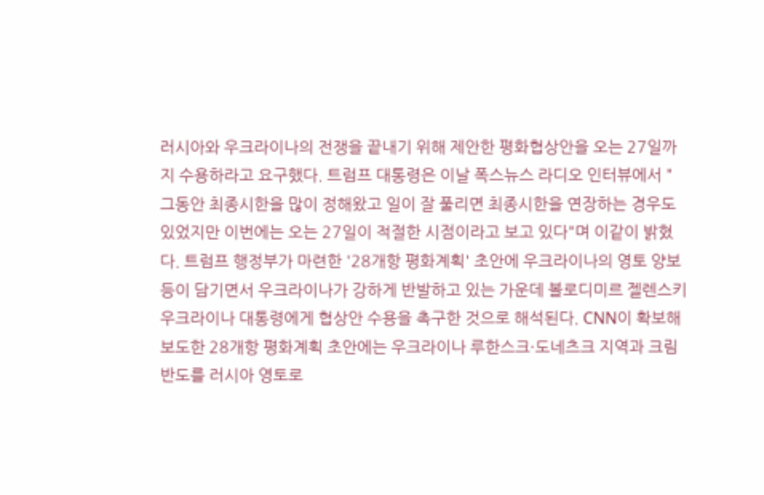러시아와 우크라이나의 전쟁을 끝내기 위해 제안한 평화협상안을 오는 27일까지 수용하라고 요구했다. 트럼프 대통령은 이날 폭스뉴스 라디오 인터뷰에서 "그동안 최종시한을 많이 정해왔고 일이 잘 풀리면 최종시한을 연장하는 경우도 있었지만 이번에는 오는 27일이 적절한 시점이라고 보고 있다"며 이같이 밝혔다. 트럼프 행정부가 마련한 '28개항 평화계획' 초안에 우크라이나의 영토 양보 등이 담기면서 우크라이나가 강하게 반발하고 있는 가운데 볼로디미르 젤렌스키 우크라이나 대통령에게 협상안 수용을 촉구한 것으로 해석된다. CNN이 확보해 보도한 28개항 평화계획 초안에는 우크라이나 루한스크·도네츠크 지역과 크림반도를 러시아 영토로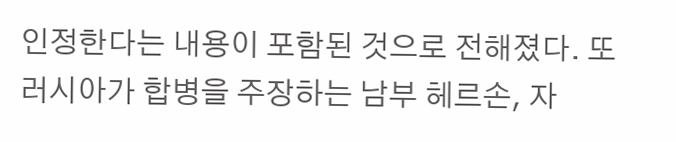인정한다는 내용이 포함된 것으로 전해졌다. 또 러시아가 합병을 주장하는 남부 헤르손, 자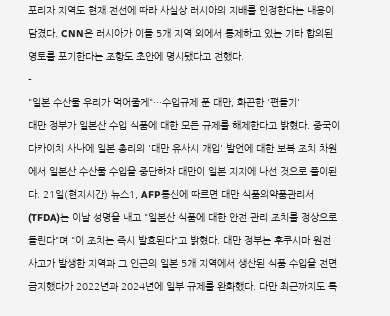포리자 지역도 현재 전선에 따라 사실상 러시아의 지배를 인정한다는 내용이 담겼다. CNN은 러시아가 이들 5개 지역 외에서 통제하고 있는 기타 합의된 영토를 포기한다는 조항도 초안에 명시됐다고 전했다.
-
"일본 수산물 우리가 먹어줄게"…수입규제 푼 대만, 화끈한 '편들기'
대만 정부가 일본산 수입 식품에 대한 모든 규제를 해제한다고 밝혔다. 중국이 다카이치 사나에 일본 총리의 '대만 유사시 개입' 발언에 대한 보복 조치 차원에서 일본산 수산물 수입을 중단하자 대만이 일본 지지에 나선 것으로 풀이된다. 21일(현지시간) 뉴스1, AFP통신에 따르면 대만 식품의약품관리서(TFDA)는 이날 성명을 내고 "일본산 식품에 대한 안전 관리 조치를 정상으로 돌린다"며 "이 조치는 즉시 발효된다"고 밝혔다. 대만 정부는 후쿠시마 원전 사고가 발생한 지역과 그 인근의 일본 5개 지역에서 생산된 식품 수입을 전면 금지했다가 2022년과 2024년에 일부 규제를 완화했다. 다만 최근까지도 특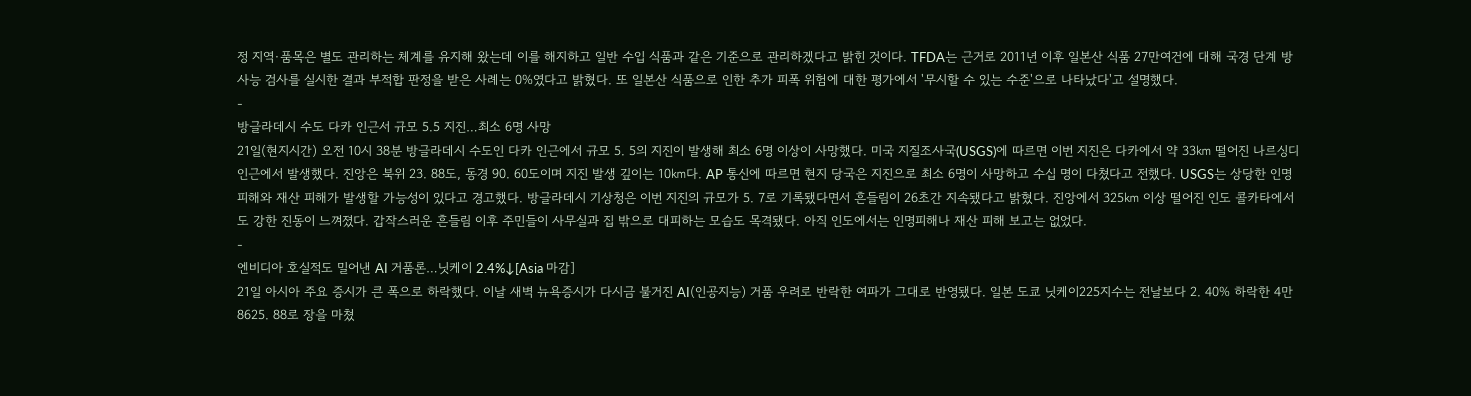정 지역·품목은 별도 관리하는 체계를 유지해 왔는데 이를 해지하고 일반 수입 식품과 같은 기준으로 관리하겠다고 밝힌 것이다. TFDA는 근거로 2011년 이후 일본산 식품 27만여건에 대해 국경 단계 방사능 검사를 실시한 결과 부적합 판정을 받은 사례는 0%였다고 밝혔다. 또 일본산 식품으로 인한 추가 피폭 위험에 대한 평가에서 '무시할 수 있는 수준'으로 나타났다'고 설명했다.
-
방글라데시 수도 다카 인근서 규모 5.5 지진…최소 6명 사망
21일(현지시간) 오전 10시 38분 방글라데시 수도인 다카 인근에서 규모 5. 5의 지진이 발생해 최소 6명 이상이 사망했다. 미국 지질조사국(USGS)에 따르면 이번 지진은 다카에서 약 33㎞ 떨어진 나르싱디 인근에서 발생했다. 진앙은 북위 23. 88도, 동경 90. 60도이며 지진 발생 깊이는 10㎞다. AP 통신에 따르면 현지 당국은 지진으로 최소 6명이 사망하고 수십 명이 다쳤다고 전했다. USGS는 상당한 인명 피해와 재산 피해가 발생할 가능성이 있다고 경고했다. 방글라데시 기상청은 이번 지진의 규모가 5. 7로 기록됐다면서 흔들림이 26초간 지속됐다고 밝혔다. 진앙에서 325㎞ 이상 떨어진 인도 콜카타에서도 강한 진동이 느껴졌다. 갑작스러운 흔들림 이후 주민들이 사무실과 집 밖으로 대피하는 모습도 목격됐다. 아직 인도에서는 인명피해나 재산 피해 보고는 없었다.
-
엔비디아 호실적도 밀어낸 AI 거품론…닛케이 2.4%↓[Asia 마감]
21일 아시아 주요 증시가 큰 폭으로 하락했다. 이날 새벽 뉴욕증시가 다시금 불거진 AI(인공지능) 거품 우려로 반락한 여파가 그대로 반영됐다. 일본 도쿄 닛케이225지수는 전날보다 2. 40% 하락한 4만8625. 88로 장을 마쳤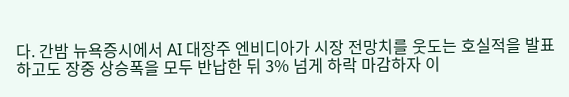다. 간밤 뉴욕증시에서 AI 대장주 엔비디아가 시장 전망치를 웃도는 호실적을 발표하고도 장중 상승폭을 모두 반납한 뒤 3% 넘게 하락 마감하자 이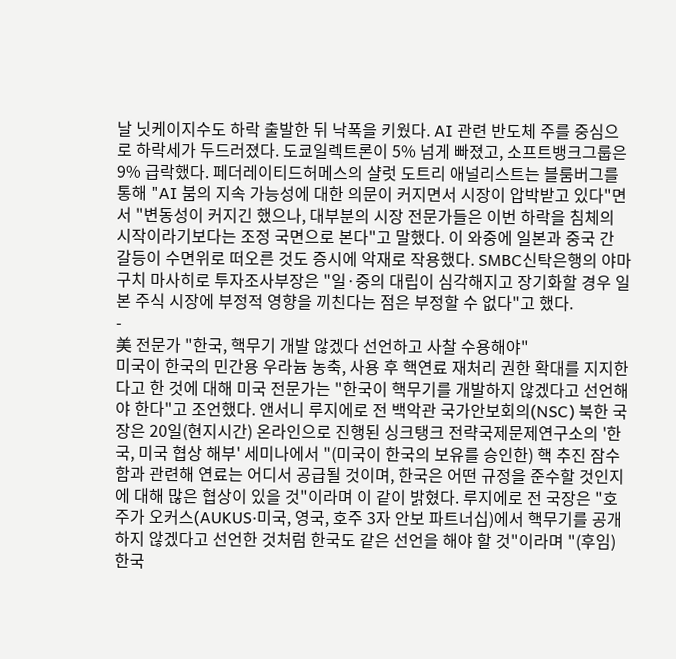날 닛케이지수도 하락 출발한 뒤 낙폭을 키웠다. AI 관련 반도체 주를 중심으로 하락세가 두드러졌다. 도쿄일렉트론이 5% 넘게 빠졌고, 소프트뱅크그룹은 9% 급락했다. 페더레이티드허메스의 샬럿 도트리 애널리스트는 블룸버그를 통해 "AI 붐의 지속 가능성에 대한 의문이 커지면서 시장이 압박받고 있다"면서 "변동성이 커지긴 했으나, 대부분의 시장 전문가들은 이번 하락을 침체의 시작이라기보다는 조정 국면으로 본다"고 말했다. 이 와중에 일본과 중국 간 갈등이 수면위로 떠오른 것도 증시에 악재로 작용했다. SMBC신탁은행의 야마구치 마사히로 투자조사부장은 "일·중의 대립이 심각해지고 장기화할 경우 일본 주식 시장에 부정적 영향을 끼친다는 점은 부정할 수 없다"고 했다.
-
美 전문가 "한국, 핵무기 개발 않겠다 선언하고 사찰 수용해야"
미국이 한국의 민간용 우라늄 농축, 사용 후 핵연료 재처리 권한 확대를 지지한다고 한 것에 대해 미국 전문가는 "한국이 핵무기를 개발하지 않겠다고 선언해야 한다"고 조언했다. 앤서니 루지에로 전 백악관 국가안보회의(NSC) 북한 국장은 20일(현지시간) 온라인으로 진행된 싱크탱크 전략국제문제연구소의 '한국, 미국 협상 해부' 세미나에서 "(미국이 한국의 보유를 승인한) 핵 추진 잠수함과 관련해 연료는 어디서 공급될 것이며, 한국은 어떤 규정을 준수할 것인지에 대해 많은 협상이 있을 것"이라며 이 같이 밝혔다. 루지에로 전 국장은 "호주가 오커스(AUKUS·미국, 영국, 호주 3자 안보 파트너십)에서 핵무기를 공개하지 않겠다고 선언한 것처럼 한국도 같은 선언을 해야 할 것"이라며 "(후임) 한국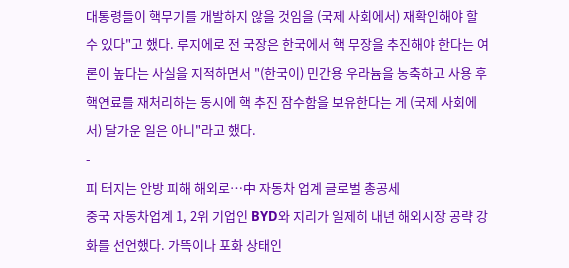대통령들이 핵무기를 개발하지 않을 것임을 (국제 사회에서) 재확인해야 할 수 있다"고 했다. 루지에로 전 국장은 한국에서 핵 무장을 추진해야 한다는 여론이 높다는 사실을 지적하면서 "(한국이) 민간용 우라늄을 농축하고 사용 후 핵연료를 재처리하는 동시에 핵 추진 잠수함을 보유한다는 게 (국제 사회에서) 달가운 일은 아니"라고 했다.
-
피 터지는 안방 피해 해외로…中 자동차 업계 글로벌 총공세
중국 자동차업계 1, 2위 기업인 BYD와 지리가 일제히 내년 해외시장 공략 강화를 선언했다. 가뜩이나 포화 상태인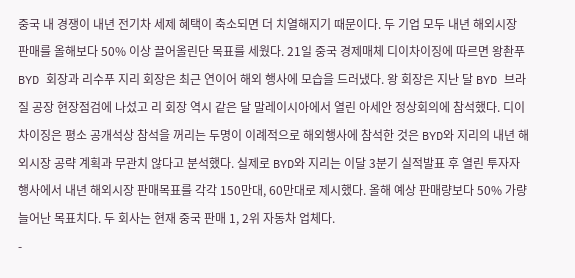중국 내 경쟁이 내년 전기차 세제 혜택이 축소되면 더 치열해지기 때문이다. 두 기업 모두 내년 해외시장 판매를 올해보다 50% 이상 끌어올린단 목표를 세웠다. 21일 중국 경제매체 디이차이징에 따르면 왕촨푸 BYD 회장과 리수푸 지리 회장은 최근 연이어 해외 행사에 모습을 드러냈다. 왕 회장은 지난 달 BYD 브라질 공장 현장점검에 나섰고 리 회장 역시 같은 달 말레이시아에서 열린 아세안 정상회의에 참석했다. 디이차이징은 평소 공개석상 참석을 꺼리는 두명이 이례적으로 해외행사에 참석한 것은 BYD와 지리의 내년 해외시장 공략 계획과 무관치 않다고 분석했다. 실제로 BYD와 지리는 이달 3분기 실적발표 후 열린 투자자 행사에서 내년 해외시장 판매목표를 각각 150만대, 60만대로 제시했다. 올해 예상 판매량보다 50% 가량 늘어난 목표치다. 두 회사는 현재 중국 판매 1, 2위 자동차 업체다.
-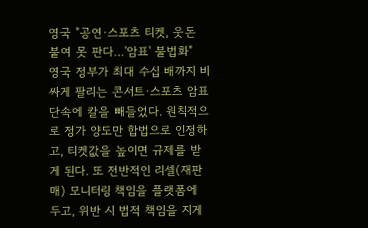영국 "공연·스포츠 티켓, 웃돈 붙여 못 판다…'암표' 불법화"
영국 정부가 최대 수십 배까지 비싸게 팔리는 콘서트·스포츠 암표 단속에 칼을 빼들었다. 원칙적으로 정가 양도만 합법으로 인정하고, 티켓값을 높이면 규제를 받게 된다. 또 전반적인 리셀(재판매) 모니터링 책임을 플랫폼에 두고, 위반 시 법적 책임을 지게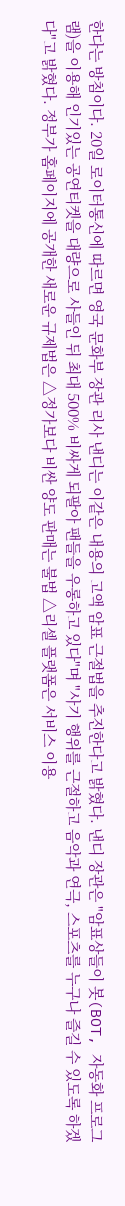한다는 방침이다. 20일 로이터통신에 따르면 영국 문화부 장관 리사 낸디는 이같은 내용의 고액 암표 근절법을 추진한다고 밝혔다. 낸디 장관은 "암표상들이 봇(BOT, 자동화 프로그램)을 이용해 인기있는 공연티켓을 대량으로 사들인 뒤 최대 500% 비싸게 되팔아 팬들을 우롱하고 있다"며 "사기 행위를 근절하고 음악과 연극, 스포츠를 누구나 즐길 수 있도록 하겠다"고 밝혔다. 정부가 홈페이지에 공개한 새로운 규제법은 △정가보다 비싼 양도 판매는 불법 △리셀 플랫폼은 서비스 이용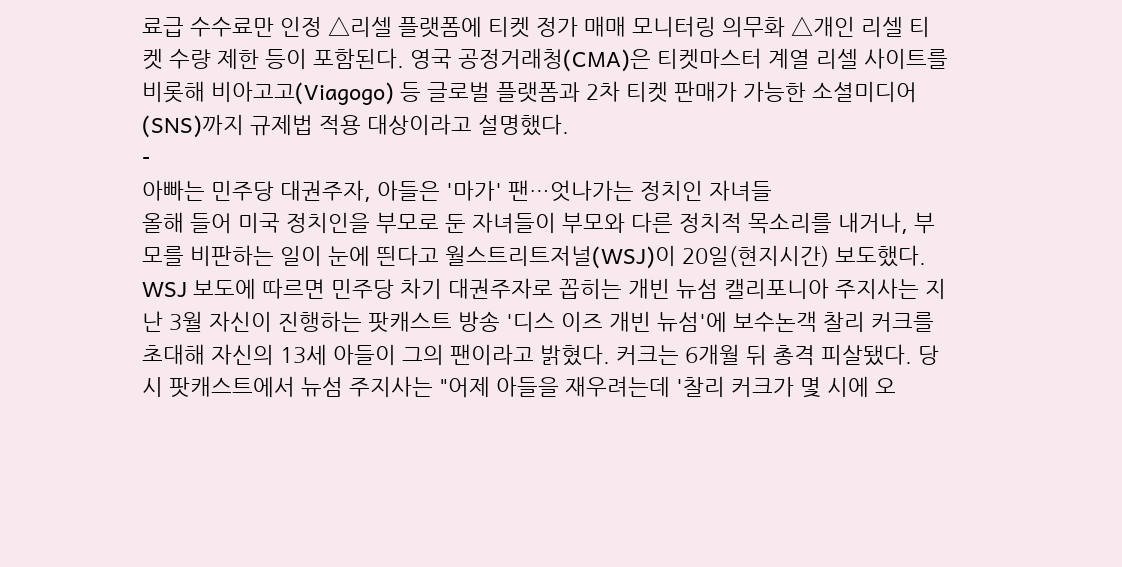료급 수수료만 인정 △리셀 플랫폼에 티켓 정가 매매 모니터링 의무화 △개인 리셀 티켓 수량 제한 등이 포함된다. 영국 공정거래청(CMA)은 티켓마스터 계열 리셀 사이트를 비롯해 비아고고(Viagogo) 등 글로벌 플랫폼과 2차 티켓 판매가 가능한 소셜미디어(SNS)까지 규제법 적용 대상이라고 설명했다.
-
아빠는 민주당 대권주자, 아들은 '마가' 팬…엇나가는 정치인 자녀들
올해 들어 미국 정치인을 부모로 둔 자녀들이 부모와 다른 정치적 목소리를 내거나, 부모를 비판하는 일이 눈에 띈다고 월스트리트저널(WSJ)이 20일(현지시간) 보도했다. WSJ 보도에 따르면 민주당 차기 대권주자로 꼽히는 개빈 뉴섬 캘리포니아 주지사는 지난 3월 자신이 진행하는 팟캐스트 방송 '디스 이즈 개빈 뉴섬'에 보수논객 찰리 커크를 초대해 자신의 13세 아들이 그의 팬이라고 밝혔다. 커크는 6개월 뒤 총격 피살됐다. 당시 팟캐스트에서 뉴섬 주지사는 "어제 아들을 재우려는데 '찰리 커크가 몇 시에 오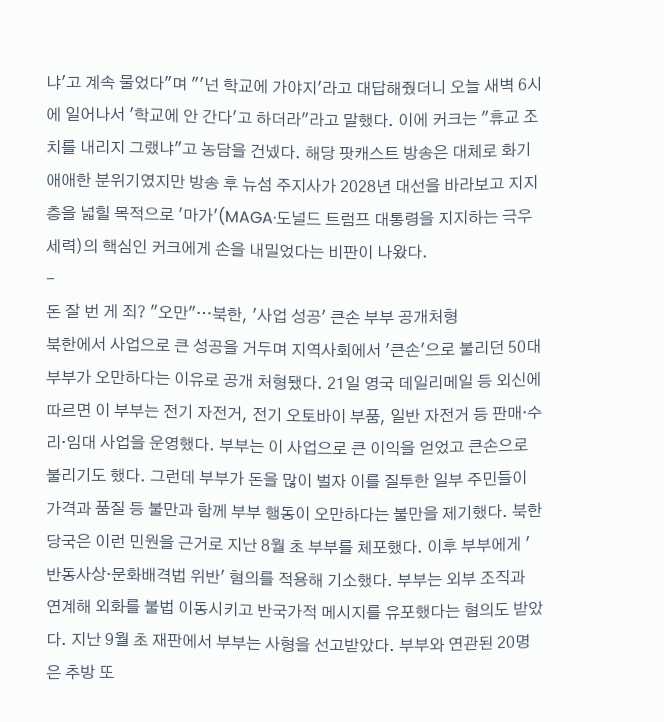냐'고 계속 물었다"며 "'넌 학교에 가야지'라고 대답해줬더니 오늘 새벽 6시에 일어나서 '학교에 안 간다'고 하더라"라고 말했다. 이에 커크는 "휴교 조치를 내리지 그랬냐"고 농담을 건넸다. 해당 팟캐스트 방송은 대체로 화기애애한 분위기였지만 방송 후 뉴섬 주지사가 2028년 대선을 바라보고 지지층을 넓힐 목적으로 '마가'(MAGA·도널드 트럼프 대통령을 지지하는 극우세력)의 핵심인 커크에게 손을 내밀었다는 비판이 나왔다.
-
돈 잘 번 게 죄? "오만"…북한, '사업 성공' 큰손 부부 공개처형
북한에서 사업으로 큰 성공을 거두며 지역사회에서 '큰손'으로 불리던 50대 부부가 오만하다는 이유로 공개 처형됐다. 21일 영국 데일리메일 등 외신에 따르면 이 부부는 전기 자전거, 전기 오토바이 부품, 일반 자전거 등 판매·수리·임대 사업을 운영했다. 부부는 이 사업으로 큰 이익을 얻었고 큰손으로 불리기도 했다. 그런데 부부가 돈을 많이 벌자 이를 질투한 일부 주민들이 가격과 품질 등 불만과 함께 부부 행동이 오만하다는 불만을 제기했다. 북한 당국은 이런 민원을 근거로 지난 8월 초 부부를 체포했다. 이후 부부에게 '반동사상·문화배격법 위반' 혐의를 적용해 기소했다. 부부는 외부 조직과 연계해 외화를 불법 이동시키고 반국가적 메시지를 유포했다는 혐의도 받았다. 지난 9월 초 재판에서 부부는 사형을 선고받았다. 부부와 연관된 20명은 추방 또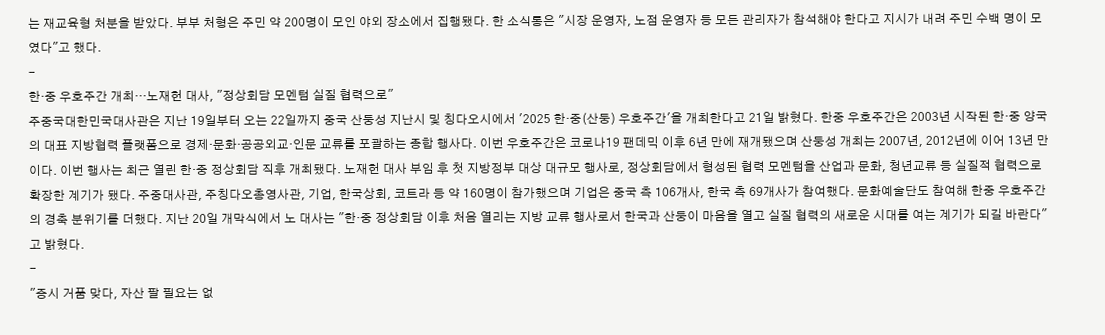는 재교육형 처분을 받았다. 부부 처형은 주민 약 200명이 모인 야외 장소에서 집행됐다. 한 소식통은 "시장 운영자, 노점 운영자 등 모든 관리자가 참석해야 한다고 지시가 내려 주민 수백 명이 모였다"고 했다.
-
한·중 우호주간 개최…노재헌 대사, "정상회담 모멘텀 실질 협력으로"
주중국대한민국대사관은 지난 19일부터 오는 22일까지 중국 산둥성 지난시 및 칭다오시에서 '2025 한·중(산둥) 우호주간'을 개최한다고 21일 밝혔다. 한중 우호주간은 2003년 시작된 한·중 양국의 대표 지방협력 플랫폼으로 경제·문화·공공외교·인문 교류를 포괄하는 종합 행사다. 이번 우호주간은 코로나19 팬데믹 이후 6년 만에 재개됐으며 산둥성 개최는 2007년, 2012년에 이어 13년 만이다. 이번 행사는 최근 열린 한·중 정상회담 직후 개최됐다. 노재헌 대사 부임 후 첫 지방정부 대상 대규모 행사로, 정상회담에서 형성된 협력 모멘텀을 산업과 문화, 청년교류 등 실질적 협력으로 확장한 계기가 됐다. 주중대사관, 주칭다오총영사관, 기업, 한국상회, 코트라 등 약 160명이 참가했으며 기업은 중국 측 106개사, 한국 측 69개사가 참여했다. 문화예술단도 참여해 한중 우호주간의 경축 분위기를 더했다. 지난 20일 개막식에서 노 대사는 "한·중 정상회담 이후 처음 열리는 지방 교류 행사로서 한국과 산둥이 마음을 열고 실질 협력의 새로운 시대를 여는 계기가 되길 바란다"고 밝혔다.
-
"증시 거품 맞다, 자산 팔 필요는 없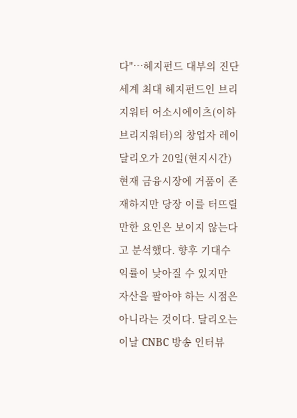다"…헤지펀드 대부의 진단
세계 최대 헤지펀드인 브리지워터 어소시에이츠(이하 브리지워터)의 창업자 레이 달리오가 20일(현지시간) 현재 금융시장에 거품이 존재하지만 당장 이를 터뜨릴 만한 요인은 보이지 않는다고 분석했다. 향후 기대수익률이 낮아질 수 있지만 자산을 팔아야 하는 시점은 아니라는 것이다. 달리오는 이날 CNBC 방송 인터뷰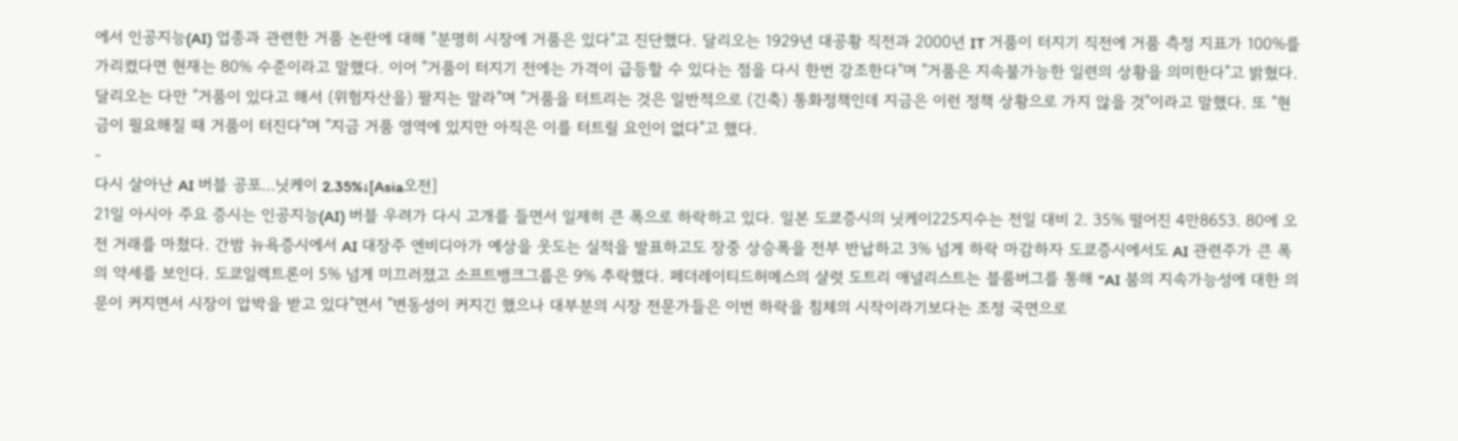에서 인공지능(AI) 업종과 관련한 거품 논란에 대해 "분명히 시장에 거품은 있다"고 진단했다. 달리오는 1929년 대공황 직전과 2000년 IT 거품이 터지기 직전에 거품 측정 지표가 100%를 가리켰다면 현재는 80% 수준이라고 말했다. 이어 "거품이 터지기 전에는 가격이 급등할 수 있다는 점을 다시 한번 강조한다"며 "거품은 지속불가능한 일련의 상황을 의미한다"고 밝혔다. 달리오는 다만 "거품이 있다고 해서 (위험자산을) 팔지는 말라"며 "거품을 터트리는 것은 일반적으로 (긴축) 통화정책인데 지금은 이런 정책 상황으로 가지 않을 것"이라고 말했다. 또 "현금이 필요해질 때 거품이 터진다"며 "지금 거품 영역에 있지만 아직은 이를 터트릴 요인이 없다"고 했다.
-
다시 살아난 AI 버블 공포…닛케이 2.35%↓[Asia오전]
21일 아시아 주요 증시는 인공지능(AI) 버블 우려가 다시 고개를 들면서 일제히 큰 폭으로 하락하고 있다. 일본 도쿄증시의 닛케이225지수는 전일 대비 2. 35% 떨어진 4만8653. 80에 오전 거래를 마쳤다. 간밤 뉴욕증시에서 AI 대장주 엔비디아가 예상을 웃도는 실적을 발표하고도 장중 상승폭을 전부 반납하고 3% 넘게 하락 마감하자 도쿄증시에서도 AI 관련주가 큰 폭의 약세를 보인다. 도쿄일렉트론이 5% 넘게 미끄러졌고 소프트뱅크그룹은 9% 추락했다. 페더레이티드허메스의 샬럿 도트리 애널리스트는 블룸버그를 통해 "AI 붐의 지속가능성에 대한 의문이 커지면서 시장이 압박을 받고 있다"면서 "변동성이 커지긴 했으나 대부분의 시장 전문가들은 이번 하락을 침체의 시작이라기보다는 조정 국면으로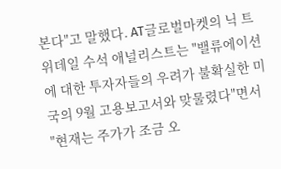본다"고 말했다. AT글로벌마켓의 닉 트위데일 수석 애널리스트는 "밸류에이션에 대한 투자자들의 우려가 불확실한 미국의 9월 고용보고서와 맞물렸다"면서 "현재는 주가가 조금 오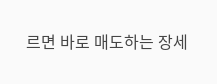르면 바로 매도하는 장세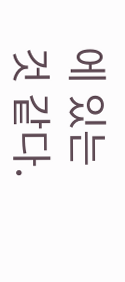에 있는 것 같다.